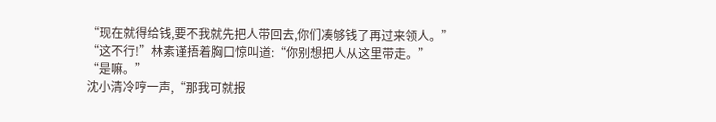“现在就得给钱,要不我就先把人带回去,你们凑够钱了再过来领人。”
“这不行!”林素谨捂着胸口惊叫道:“你别想把人从这里带走。”
“是嘛。”
沈小清冷哼一声,“那我可就报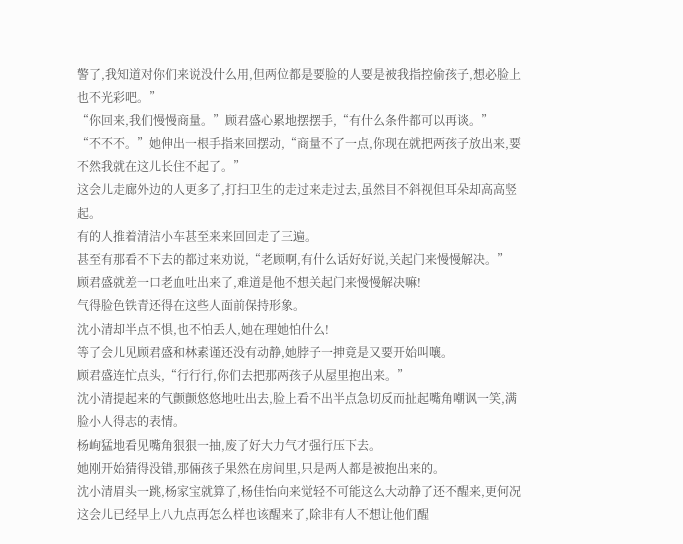警了,我知道对你们来说没什么用,但两位都是要脸的人要是被我指控偷孩子,想必脸上也不光彩吧。”
“你回来,我们慢慢商量。”顾君盛心累地摆摆手,“有什么条件都可以再谈。”
“不不不。”她伸出一根手指来回摆动,“商量不了一点,你现在就把两孩子放出来,要不然我就在这儿长住不起了。”
这会儿走廊外边的人更多了,打扫卫生的走过来走过去,虽然目不斜视但耳朵却高高竖起。
有的人推着清洁小车甚至来来回回走了三遍。
甚至有那看不下去的都过来劝说,“老顾啊,有什么话好好说,关起门来慢慢解决。”
顾君盛就差一口老血吐出来了,难道是他不想关起门来慢慢解决嘛!
气得脸色铁青还得在这些人面前保持形象。
沈小清却半点不惧,也不怕丢人,她在理她怕什么!
等了会儿见顾君盛和林素谨还没有动静,她脖子一抻竟是又要开始叫嚷。
顾君盛连忙点头,“行行行,你们去把那两孩子从屋里抱出来。”
沈小清提起来的气颤颤悠悠地吐出去,脸上看不出半点急切反而扯起嘴角嘲讽一笑,满脸小人得志的表情。
杨峋猛地看见嘴角狠狠一抽,废了好大力气才强行压下去。
她刚开始猜得没错,那倆孩子果然在房间里,只是两人都是被抱出来的。
沈小清眉头一跳,杨家宝就算了,杨佳怡向来觉轻不可能这么大动静了还不醒来,更何况这会儿已经早上八九点再怎么样也该醒来了,除非有人不想让他们醒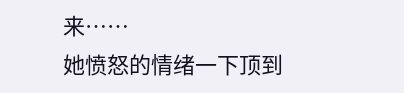来……
她愤怒的情绪一下顶到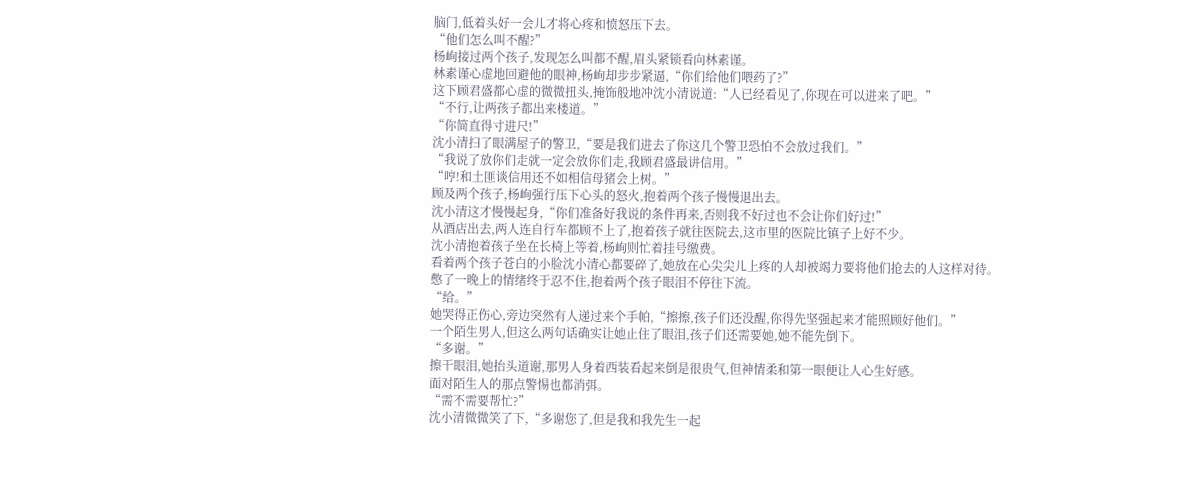脑门,低着头好一会儿才将心疼和愤怒压下去。
“他们怎么叫不醒?”
杨峋接过两个孩子,发现怎么叫都不醒,眉头紧锁看向林素谨。
林素谨心虚地回避他的眼神,杨峋却步步紧逼,“你们给他们喂药了?”
这下顾君盛都心虚的微微扭头,掩饰般地冲沈小清说道:“人已经看见了,你现在可以进来了吧。”
“不行,让两孩子都出来楼道。”
“你简直得寸进尺!”
沈小清扫了眼满屋子的警卫,“要是我们进去了你这几个警卫恐怕不会放过我们。”
“我说了放你们走就一定会放你们走,我顾君盛最讲信用。”
“哼!和土匪谈信用还不如相信母猪会上树。”
顾及两个孩子,杨峋强行压下心头的怒火,抱着两个孩子慢慢退出去。
沈小清这才慢慢起身,“你们准备好我说的条件再来,否则我不好过也不会让你们好过!”
从酒店出去,两人连自行车都顾不上了,抱着孩子就往医院去,这市里的医院比镇子上好不少。
沈小清抱着孩子坐在长椅上等着,杨峋则忙着挂号缴费。
看着两个孩子苍白的小脸沈小清心都要碎了,她放在心尖尖儿上疼的人却被竭力要将他们抢去的人这样对待。
憋了一晚上的情绪终于忍不住,抱着两个孩子眼泪不停往下流。
“给。”
她哭得正伤心,旁边突然有人递过来个手帕,“擦擦,孩子们还没醒,你得先坚强起来才能照顾好他们。”
一个陌生男人,但这么两句话确实让她止住了眼泪,孩子们还需要她,她不能先倒下。
“多谢。”
擦干眼泪,她抬头道谢,那男人身着西装看起来倒是很贵气,但神情柔和第一眼便让人心生好感。
面对陌生人的那点警惕也都消弭。
“需不需要帮忙?”
沈小清微微笑了下,“多谢您了,但是我和我先生一起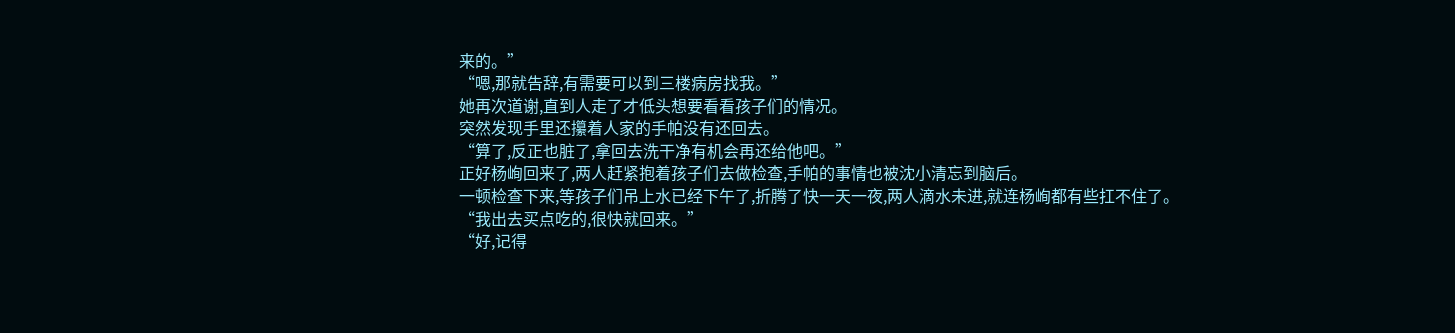来的。”
“嗯,那就告辞,有需要可以到三楼病房找我。”
她再次道谢,直到人走了才低头想要看看孩子们的情况。
突然发现手里还攥着人家的手帕没有还回去。
“算了,反正也脏了,拿回去洗干净有机会再还给他吧。”
正好杨峋回来了,两人赶紧抱着孩子们去做检查,手帕的事情也被沈小清忘到脑后。
一顿检查下来,等孩子们吊上水已经下午了,折腾了快一天一夜,两人滴水未进,就连杨峋都有些扛不住了。
“我出去买点吃的,很快就回来。”
“好,记得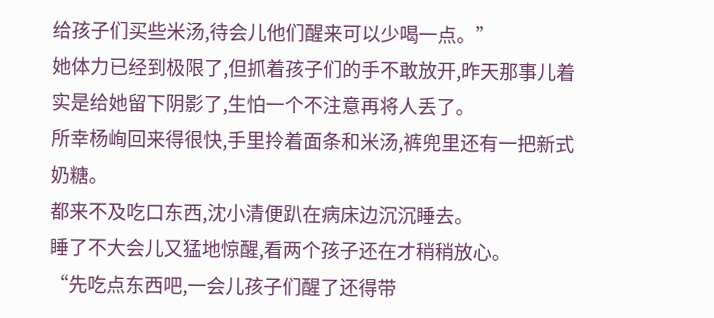给孩子们买些米汤,待会儿他们醒来可以少喝一点。”
她体力已经到极限了,但抓着孩子们的手不敢放开,昨天那事儿着实是给她留下阴影了,生怕一个不注意再将人丢了。
所幸杨峋回来得很快,手里拎着面条和米汤,裤兜里还有一把新式奶糖。
都来不及吃口东西,沈小清便趴在病床边沉沉睡去。
睡了不大会儿又猛地惊醒,看两个孩子还在才稍稍放心。
“先吃点东西吧,一会儿孩子们醒了还得带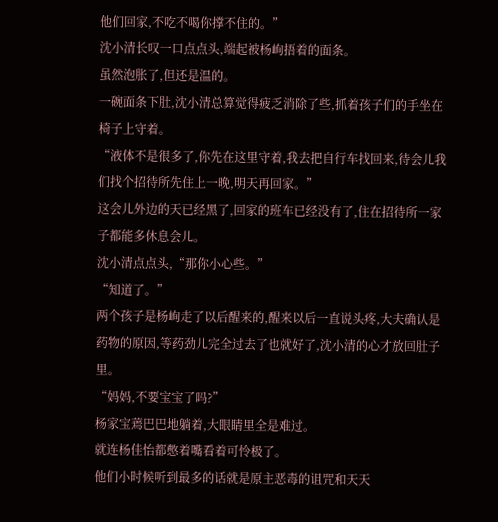他们回家,不吃不喝你撑不住的。”
沈小清长叹一口点点头,端起被杨峋捂着的面条。
虽然泡胀了,但还是温的。
一碗面条下肚,沈小清总算觉得疲乏消除了些,抓着孩子们的手坐在椅子上守着。
“液体不是很多了,你先在这里守着,我去把自行车找回来,待会儿我们找个招待所先住上一晚,明天再回家。”
这会儿外边的天已经黑了,回家的班车已经没有了,住在招待所一家子都能多休息会儿。
沈小清点点头,“那你小心些。”
“知道了。”
两个孩子是杨峋走了以后醒来的,醒来以后一直说头疼,大夫确认是药物的原因,等药劲儿完全过去了也就好了,沈小清的心才放回肚子里。
“妈妈,不要宝宝了吗?”
杨家宝蔫巴巴地躺着,大眼睛里全是难过。
就连杨佳怡都憋着嘴看着可怜极了。
他们小时候听到最多的话就是原主恶毒的诅咒和天天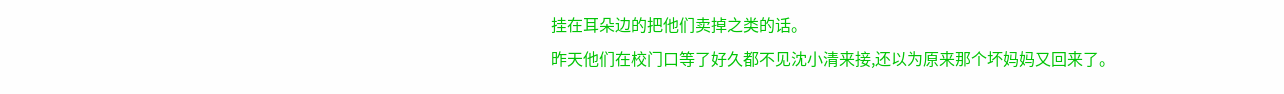挂在耳朵边的把他们卖掉之类的话。
昨天他们在校门口等了好久都不见沈小清来接,还以为原来那个坏妈妈又回来了。